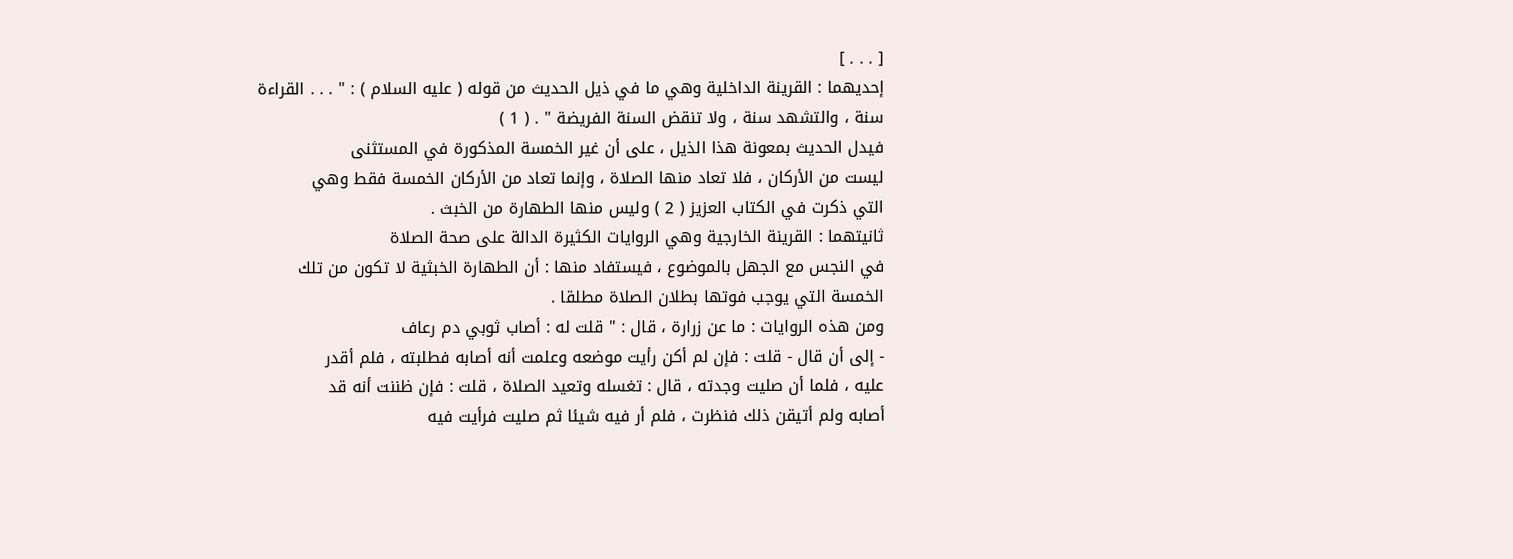[ . . . ]
إحديهما : القرينة الداخلية وهي ما في ذيل الحديث من قوله ( عليه السلام ) : " . . . القراءة
سنة ، والتشهد سنة ، ولا تنقض السنة الفريضة " . ( 1 )
فيدل الحديث بمعونة هذا الذيل ، على أن غير الخمسة المذكورة في المستثنى
ليست من الأركان ، فلا تعاد منها الصلاة ، وإنما تعاد من الأركان الخمسة فقط وهي
التي ذكرت في الكتاب العزيز ( 2 ) وليس منها الطهارة من الخبث .
ثانيتهما : القرينة الخارجية وهي الروايات الكثيرة الدالة على صحة الصلاة
في النجس مع الجهل بالموضوع ، فيستفاد منها : أن الطهارة الخبثية لا تكون من تلك
الخمسة التي يوجب فوتها بطلان الصلاة مطلقا .
ومن هذه الروايات : ما عن زرارة ، قال : " قلت له : أصاب ثوبي دم رعاف
- إلى أن قال - قلت : فإن لم أكن رأيت موضعه وعلمت أنه أصابه فطلبته ، فلم أقدر
عليه ، فلما أن صليت وجدته ، قال : تغسله وتعيد الصلاة ، قلت : فإن ظننت أنه قد
أصابه ولم أتيقن ذلك فنظرت ، فلم أر فيه شيئا ثم صليت فرأيت فيه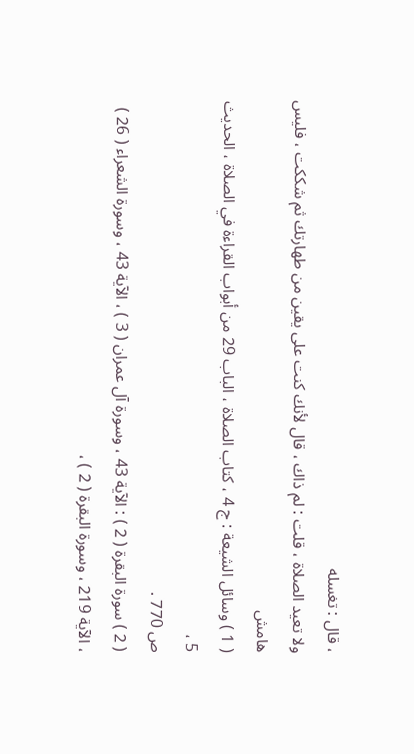، قال : تغسله
ولا تعيد الصلاة ، قلت : لم ذاك ، قال لأنك كنت على يقين من طهارتك ثم شككت ، فليس
هامش
( 1 ) وسائل الشيعة : ج 4 ، كتاب الصلاة ، الباب 29 من أبواب القراءة في الصلاة ، الحديث 5 ،
ص 770 .
( 2 ) سورة البقرة ( 2 ) : الآية 43 ، وسورة آل عمران ( 3 ) ، الآية 43 ، وسورة الشعراء ( 26 )
، الآية 219 ، وسورة البقرة ( 2 ) ،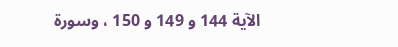الآية 144 و 149 و 150 ، وسورة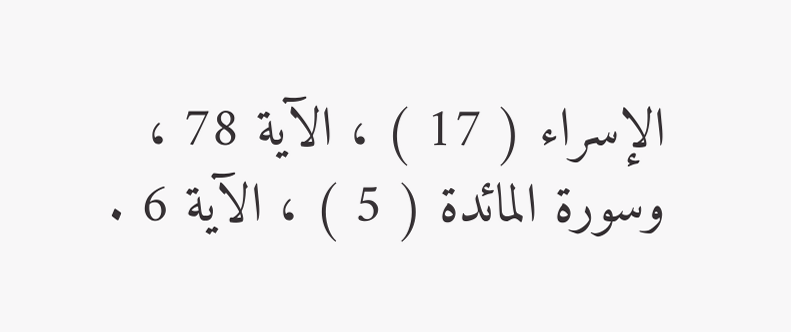الإسراء ( 17 ) ، الآية 78 ،
وسورة المائدة ( 5 ) ، الآية 6 .